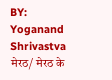BY: Yoganand Shrivastva
मेरठ/ मेरठ के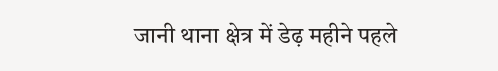जानी थाना क्षेत्र में डेढ़ महीने पहले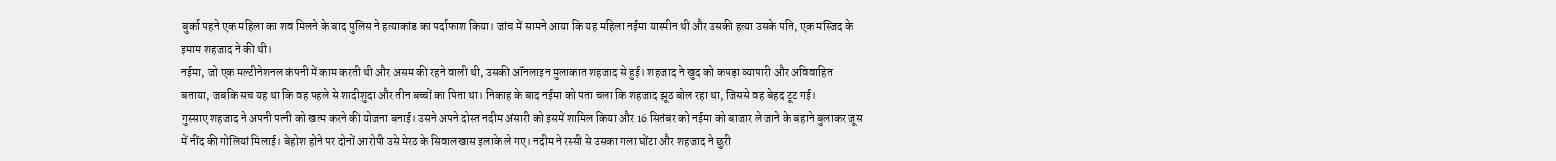बुर्का पहने एक महिला का शव मिलने के बाद पुलिस ने हत्याकांड का पर्दाफाश किया। जांच में सामने आया कि यह महिला नईमा यास्मीन थी और उसकी हत्या उसके पति, एक मस्जिद के इमाम शहजाद ने की थी।
नईमा, जो एक मल्टीनेशनल कंपनी में काम करती थी और असम की रहने वाली थी, उसकी ऑनलाइन मुलाकात शहजाद से हुई। शहजाद ने खुद को कपड़ा व्यापारी और अविवाहित बताया, जबकि सच यह था कि वह पहले से शादीशुदा और तीन बच्चों का पिता था। निकाह के बाद नईमा को पता चला कि शहजाद झूठ बोल रहा था, जिससे वह बेहद टूट गई।
गुस्साए शहजाद ने अपनी पत्नी को खत्म करने की योजना बनाई। उसने अपने दोस्त नदीम अंसारी को इसमें शामिल किया और 16 सितंबर को नईमा को बाजार ले जाने के बहाने बुलाकर जूस में नींद की गोलियां मिलाई। बेहोश होने पर दोनों आरोपी उसे मेरठ के सिवालखास इलाके ले गए। नदीम ने रस्सी से उसका गला घोंटा और शहजाद ने छुरी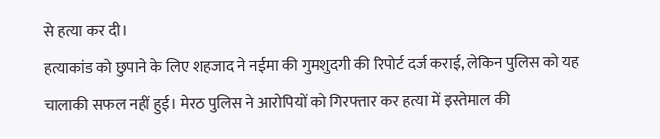से हत्या कर दी।
हत्याकांड को छुपाने के लिए शहजाद ने नईमा की गुमशुदगी की रिपोर्ट दर्ज कराई, लेकिन पुलिस को यह चालाकी सफल नहीं हुई। मेरठ पुलिस ने आरोपियों को गिरफ्तार कर हत्या में इस्तेमाल की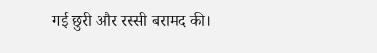गई छुरी और रस्सी बरामद की।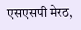एसएसपी मेरठ,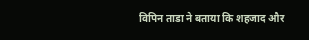विपिन ताडा ने बताया कि शहजाद और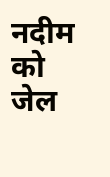नदीम को जेल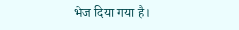भेज दिया गया है।